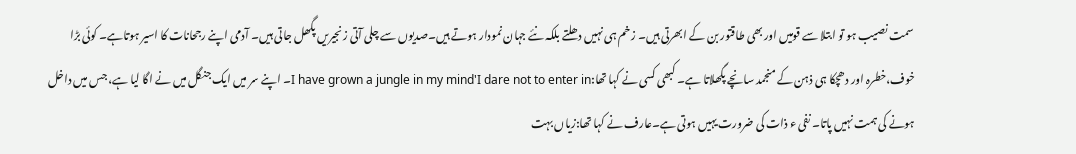سمت نصیب ہو تو ابتلا سے قومیں اور بھی طاقتور بن کے ابھرتی ہیں۔ زخم ہی نہیں دھلتے بلکہ نئے جہان نمودار ہوتے ہیں۔صدیوں سے چلی آتی زنجیریں پگھل جاتی ہیں۔ آدمی اپنے رجحانات کا اسیر ہوتاہے۔ کوئی بڑا خوف،خطرہ اور دھچکا ہی ذہن کے منجمد سانچے پگھلاتا ہے۔ کبھی کسی نے کہا تھا:I have grown a jungle in my mind'I dare not to enter in۔ اپنے سر میں ایک جنگل میں نے اگا لیا ہے، جس میں داخل ہونے کی ہمت نہیں پاتا۔ نفی ء ذات کی ضرورت یہیں ہوتی ہے۔عارف نے کہا تھا:زیاں بہت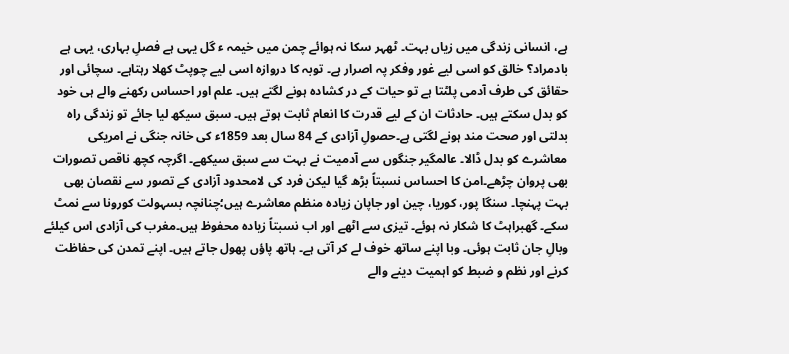ہے، انسانی زندگی میں زیاں بہت۔ ٹھہر سکا نہ ہوائے چمن میں خیمہ ء گل یہی ہے فصلِ بہاری، یہی ہے بادمراد؟ خالق کو اسی لیے غور وفکر پہ اصرار ہے۔ توبہ کا دروازہ اسی لیے چوپٹ کھلا رہتاہے۔ سچائی اور حقائق کی طرف آدمی پلٹتا ہے تو حیات کے در کشادہ ہونے لگتے ہیں۔ علم اور احساس رکھنے والے ہی خود کو بدل سکتے ہیں۔ حادثات ان کے لیے قدرت کا انعام ثابت ہوتے ہیں۔ سبق سیکھ لیا جائے تو زندگی راہ بدلتی اور صحت مند ہونے لگتی ہے۔حصولِ آزادی کے 84 سال بعد 1859ء کی خانہ جنگی نے امریکی معاشرے کو بدل ڈالا۔ عالمگیر جنگوں سے آدمیت نے بہت سے سبق سیکھے۔ اگرچہ کچھ ناقص تصورات بھی پروان چڑھے۔امن کا احساس نسبتاً بڑھ گیا لیکن فرد کی لامحدود آزادی کے تصور سے نقصان بھی بہت پہنچا۔ سنگا پور، کوریا، چین اور جاپان زیادہ منظم معاشرے ہیں؛چنانچہ بسہولت کورونا سے نمٹ سکے۔ گھبراہٹ کا شکار نہ ہوئے۔ تیزی سے اٹھے اور اب نسبتاً زیادہ محفوظ ہیں۔مغرب کی آزادی اس کیلئے وبالِ جان ثابت ہوئی۔ وبا اپنے ساتھ خوف لے کر آتی ہے۔ ہاتھ پاؤں پھول جاتے ہیں۔ اپنے تمدن کی حفاظت کرنے اور نظم و ضبط کو اہمیت دینے والے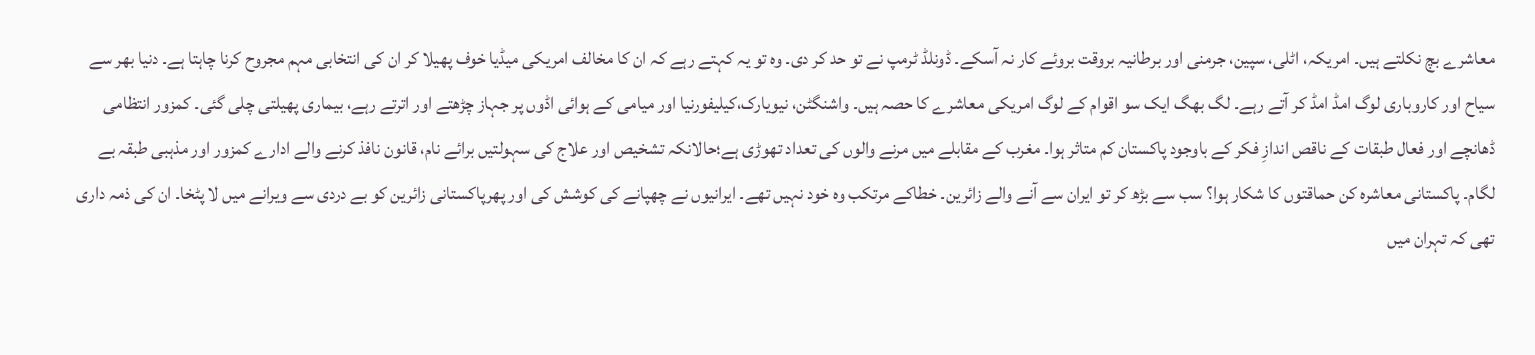معاشرے بچ نکلتے ہیں۔ امریکہ، اٹلی، سپین، جرمنی اور برطانیہ بروقت بروئے کار نہ آسکے۔ ڈونلڈ ٹرمپ نے تو حد کر دی۔ وہ تو یہ کہتے رہے کہ ان کا مخالف امریکی میڈیا خوف پھیلا کر ان کی انتخابی مہم مجروح کرنا چاہتا ہے۔ دنیا بھر سے سیاح اور کاروباری لوگ امڈ امڈ کر آتے رہے۔ لگ بھگ ایک سو اقوام کے لوگ امریکی معاشرے کا حصہ ہیں۔ واشنگٹن، نیویارک،کیلیفورنیا اور میامی کے ہوائی اڈوں پر جہاز چڑھتے اور اترتے رہے، بیماری پھیلتی چلی گئی۔ کمزور انتظامی ڈھانچے اور فعال طبقات کے ناقص اندازِ فکر کے باوجود پاکستان کم متاثر ہوا۔ مغرب کے مقابلے میں مرنے والوں کی تعداد تھوڑی ہے؛حالانکہ تشخیص اور علاج کی سہولتیں برائے نام، قانون نافذ کرنے والے ادارے کمزور اور مذہبی طبقہ بے لگام۔ پاکستانی معاشرہ کن حماقتوں کا شکار ہوا؟ سب سے بڑھ کر تو ایران سے آنے والے زائرین۔ خطاکے مرتکب وہ خود نہیں تھے۔ ایرانیوں نے چھپانے کی کوشش کی اور پھرپاکستانی زائرین کو بے دردی سے ویرانے میں لا پٹخا۔ ان کی ذمہ داری تھی کہ تہران میں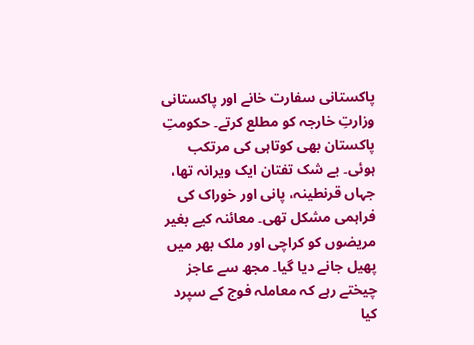پاکستانی سفارت خانے اور پاکستانی وزارتِ خارجہ کو مطلع کرتے۔ حکومتِ پاکستان بھی کوتاہی کی مرتکب ہوئی۔ بے شک تفتان ایک ویرانہ تھا، جہاں قرنطینہ، پانی اور خوراک کی فراہمی مشکل تھی۔ معائنہ کیے بغیر مریضوں کو کراچی اور ملک بھر میں پھیل جانے دیا گیا۔ مجھ سے عاجز چیختے رہے کہ معاملہ فوج کے سپرد کیا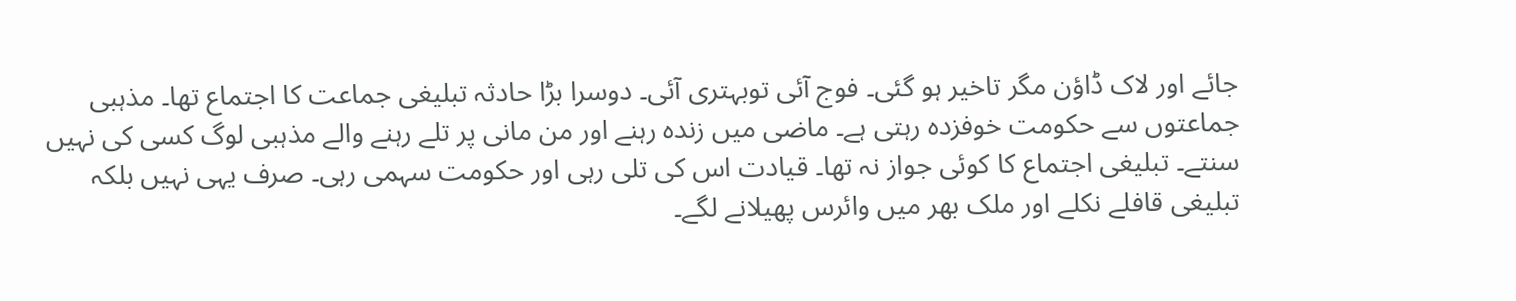جائے اور لاک ڈاؤن مگر تاخیر ہو گئی۔ فوج آئی توبہتری آئی۔ دوسرا بڑا حادثہ تبلیغی جماعت کا اجتماع تھا۔ مذہبی جماعتوں سے حکومت خوفزدہ رہتی ہے۔ ماضی میں زندہ رہنے اور من مانی پر تلے رہنے والے مذہبی لوگ کسی کی نہیں سنتے۔ تبلیغی اجتماع کا کوئی جواز نہ تھا۔ قیادت اس کی تلی رہی اور حکومت سہمی رہی۔ صرف یہی نہیں بلکہ تبلیغی قافلے نکلے اور ملک بھر میں وائرس پھیلانے لگے۔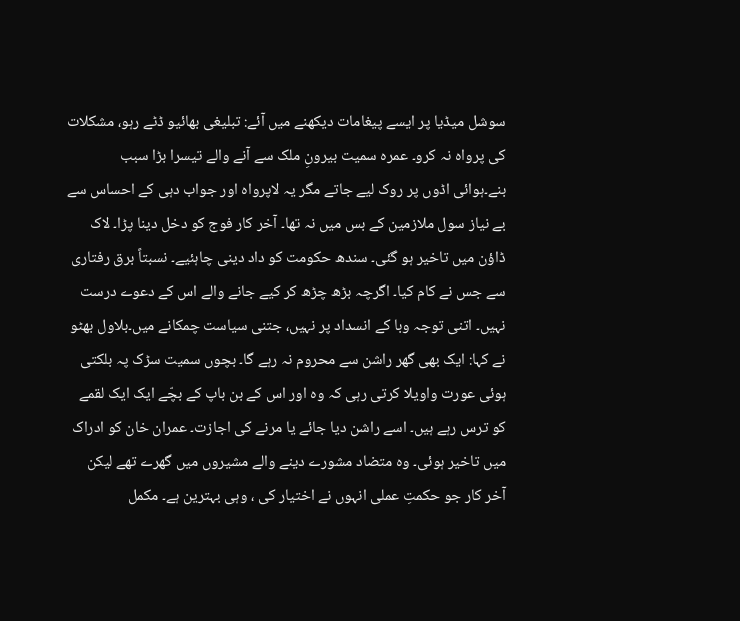سوشل میڈیا پر ایسے پیغامات دیکھنے میں آئے: تبلیغی بھائیو ڈٹے رہو، مشکلات کی پرواہ نہ کرو۔ عمرہ سمیت بیرونِ ملک سے آنے والے تیسرا بڑا سبب بنے۔ہوائی اڈوں پر روک لیے جاتے مگر یہ لاپرواہ اور جواب دہی کے احساس سے بے نیاز سول ملازمین کے بس میں نہ تھا۔ آخر کار فوج کو دخل دینا پڑا۔ لاک ڈاؤن میں تاخیر ہو گئی۔ سندھ حکومت کو داد دینی چاہئیے۔ نسبتاً برق رفتاری سے جس نے کام کیا۔ اگرچہ بڑھ چڑھ کر کیے جانے والے اس کے دعوے درست نہیں۔ اتنی توجہ وبا کے انسداد پر نہیں، جتنی سیاست چمکانے میں۔بلاول بھٹو نے کہا: ایک بھی گھر راشن سے محروم نہ رہے گا۔ بچوں سمیت سڑک پہ بلکتی ہوئی عورت واویلا کرتی رہی کہ وہ اور اس کے بن باپ کے بچّے ایک ایک لقمے کو ترس رہے ہیں۔ اسے راشن دیا جائے یا مرنے کی اجازت۔ عمران خان کو ادراک میں تاخیر ہوئی۔ وہ متضاد مشورے دینے والے مشیروں میں گھرے تھے لیکن آخر کار جو حکمتِ عملی انہوں نے اختیار کی ، وہی بہترین ہے۔ مکمل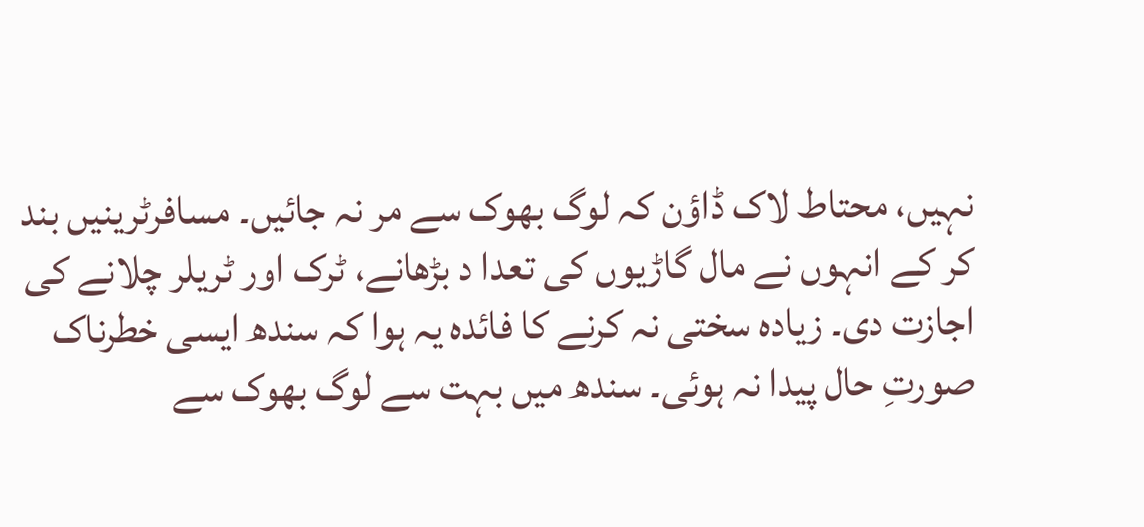نہیں، محتاط لاک ڈاؤن کہ لوگ بھوک سے مر نہ جائیں۔ مسافرٹرینیں بند کر کے انہوں نے مال گاڑیوں کی تعدا د بڑھانے، ٹرک اور ٹریلر چلانے کی اجازت دی۔ زیادہ سختی نہ کرنے کا فائدہ یہ ہوا کہ سندھ ایسی خطرناک صورتِ حال پیدا نہ ہوئی۔ سندھ میں بہت سے لوگ بھوک سے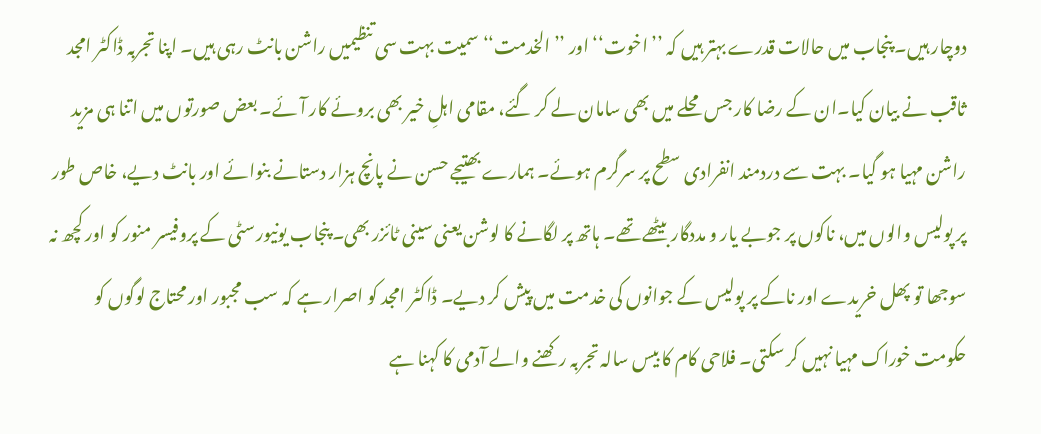دوچار ہیں۔ پنجاب میں حالات قدرے بہتر ہیں کہ ’’اخوت‘‘ اور ’’الخدمت‘‘ سمیت بہت سی تنظیمیں راشن بانٹ رہی ہیں۔ اپنا تجربہ ڈاکٹر امجد ثاقب نے بیان کیا۔ان کے رضا کار جس محلے میں بھی سامان لے کر گئے، مقامی اہلِ خیر بھی بروئے کار آئے۔ بعض صورتوں میں اتنا ہی مزید راشن مہیا ہو گیا۔ بہت سے دردمند انفرادی سطح پر سرگرم ہوئے۔ ہمارے بھتیجے حسن نے پانچ ہزار دستانے بنوائے اور بانٹ دیے، خاص طور پر پولیس والوں میں، ناکوں پر جوبے یار و مددگار بیٹھے تھے۔ ہاتھ پر لگانے کا لوشن یعنی سینی ٹائزر بھی۔ پنجاب یونیورسٹی کے پروفیسر منور کو اور کچھ نہ سوجھا تو پھل خریدے اور ناکے پر پولیس کے جوانوں کی خدمت میں پیش کر دیے۔ ڈاکٹر امجد کو اصرار ہے کہ سب مجبور اور محتاج لوگوں کو حکومت خوراک مہیا نہیں کر سکتی۔ فلاحی کام کا بیس سالہ تجربہ رکھنے والے آدمی کا کہنا ہے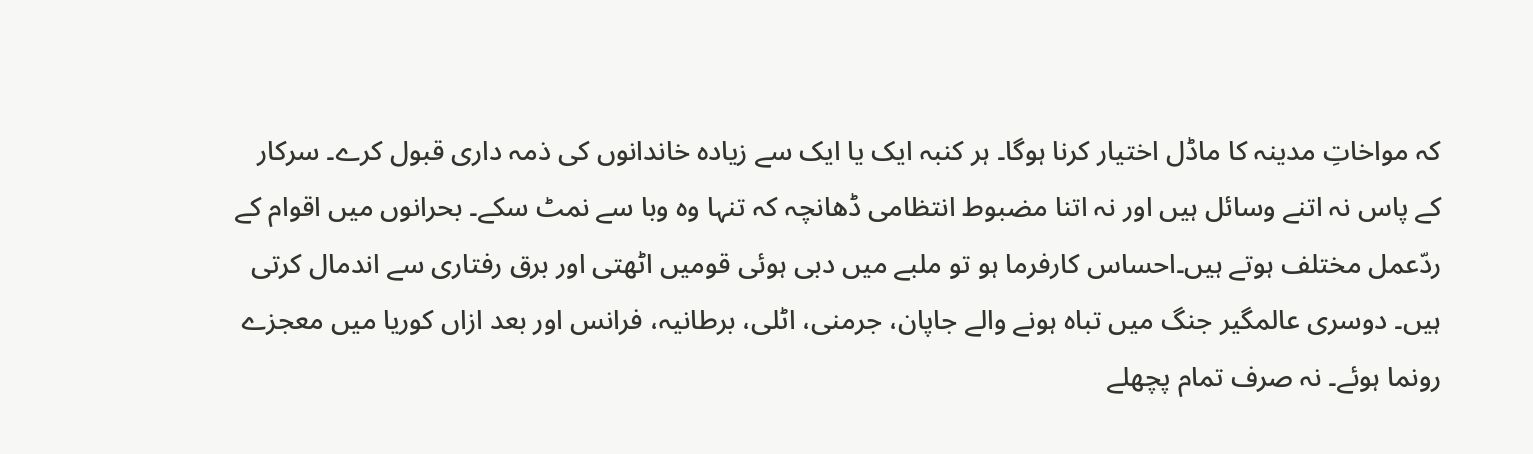کہ مواخاتِ مدینہ کا ماڈل اختیار کرنا ہوگا۔ ہر کنبہ ایک یا ایک سے زیادہ خاندانوں کی ذمہ داری قبول کرے۔ سرکار کے پاس نہ اتنے وسائل ہیں اور نہ اتنا مضبوط انتظامی ڈھانچہ کہ تنہا وہ وبا سے نمٹ سکے۔ بحرانوں میں اقوام کے ردّعمل مختلف ہوتے ہیں۔احساس کارفرما ہو تو ملبے میں دبی ہوئی قومیں اٹھتی اور برق رفتاری سے اندمال کرتی ہیں۔ دوسری عالمگیر جنگ میں تباہ ہونے والے جاپان، جرمنی، اٹلی، برطانیہ، فرانس اور بعد ازاں کوریا میں معجزے رونما ہوئے۔ نہ صرف تمام پچھلے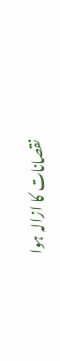نقصانات کا ازالہ ہوا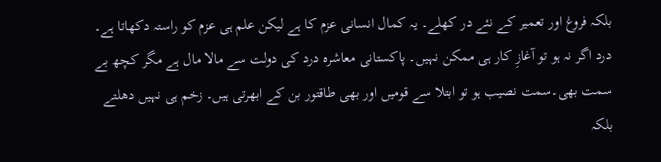بلکہ فروغ اور تعمیر کے نئے در کھلے۔ یہ کمال انسانی عزم کا ہے لیکن علم ہی عزم کو راستہ دکھاتا ہے۔ درد اگر نہ ہو تو آغازِ کار ہی ممکن نہیں۔ پاکستانی معاشرہ درد کی دولت سے مالا مال ہے مگر کچھ بے سمت بھی۔سمت نصیب ہو تو ابتلا سے قومیں اور بھی طاقتور بن کے ابھرتی ہیں۔ زخم ہی نہیں دھلتے بلکہ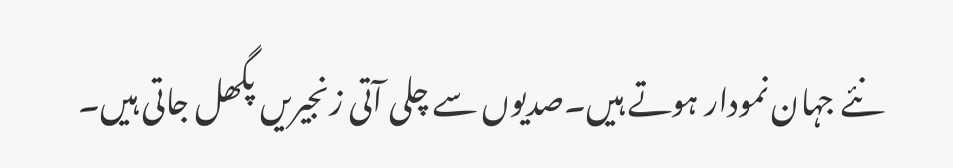نئے جہان نمودار ہوتے ہیں۔صدیوں سے چلی آتی زنجیریں پگھل جاتی ہیں۔